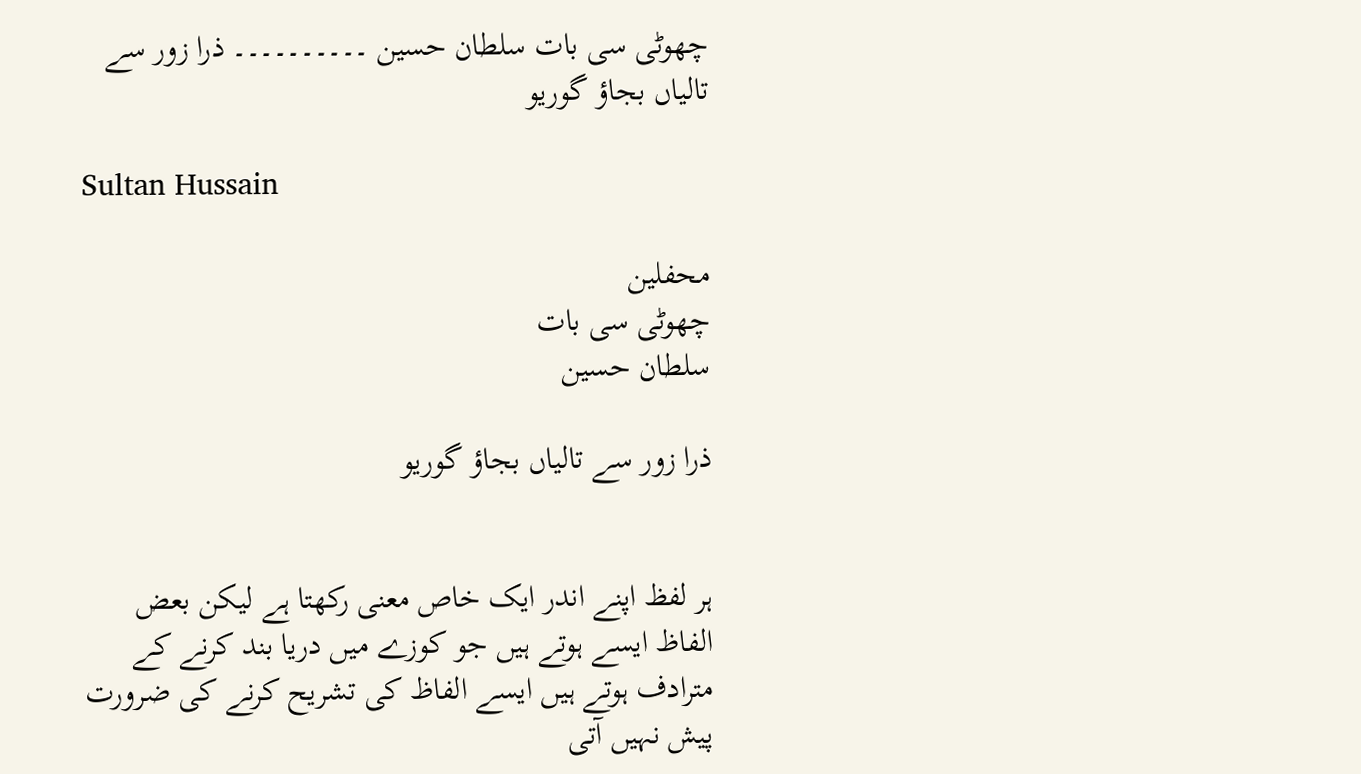چھوٹی سی بات سلطان حسین ۔۔۔۔۔۔۔۔۔۔ ذرا زور سے تالیاں بجاؤ گوریو

Sultan Hussain

محفلین
چھوٹی سی بات
سلطان حسین

ذرا زور سے تالیاں بجاؤ گوریو


ہر لفظ اپنے اندر ایک خاص معنی رکھتا ہے لیکن بعض الفاظ ایسے ہوتے ہیں جو کوزے میں دریا بند کرنے کے مترادف ہوتے ہیں ایسے الفاظ کی تشریح کرنے کی ضرورت پیش نہیں آتی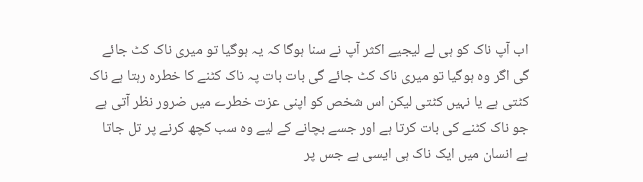اب آپ ناک کو ہی لے لیجیے اکثر آپ نے سنا ہوگا کہ یہ ہوگیا تو میری ناک کٹ جائے گی اگر وہ ہوگیا تو میری ناک کٹ جائے گی بات بات پہ ناک کٹنے کا خطرہ رہتا ہے ناک کٹتی ہے یا نہیں کٹتی لیکن اس شخص کو اپنی عزت خطرے میں ضرور نظر آتی ہے جو ناک کٹنے کی بات کرتا ہے اور جسے بچانے کے لیے وہ سب کچھ کرنے پر تل جاتا ہے انسان میں ایک ناک ہی ایسی ہے جس پر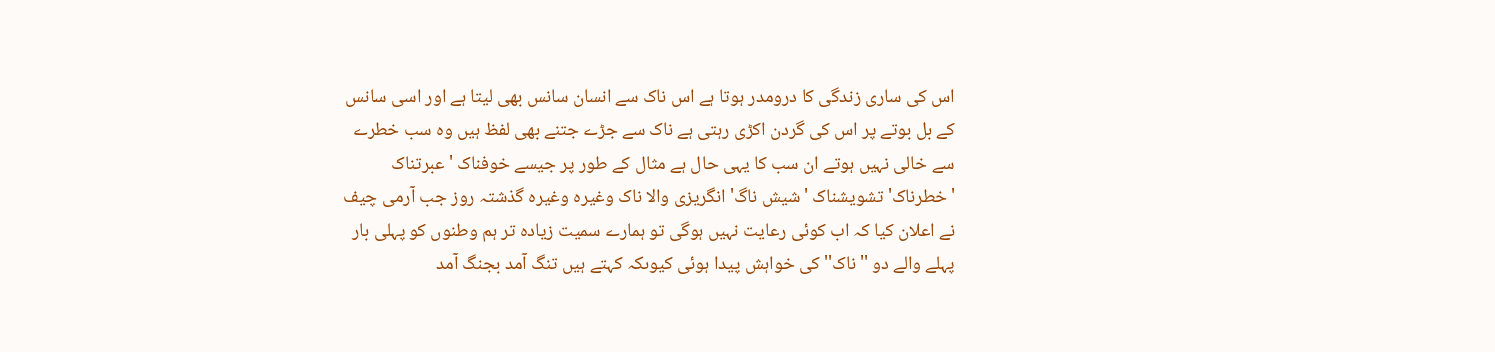اس کی ساری زندگی کا درومدر ہوتا ہے اس ناک سے انسان سانس بھی لیتا ہے اور اسی سانس کے بل بوتے پر اس کی گردن اکڑی رہتی ہے ناک سے جڑے جتنے بھی لفظ ہیں وہ سب خطرے سے خالی نہیں ہوتے ان سب کا یہی حال ہے مثال کے طور پر جیسے خوفناک ' عبرتناک 'خطرناک'تشویشناک 'شیش ناگ'انگریزی والا ناک وغیرہ وغیرہ گذشتہ روز جب آرمی چیف نے اعلان کیا کہ اب کوئی رعایت نہیں ہوگی تو ہمارے سمیت زیادہ تر ہم وطنوں کو پہلی بار پہلے والے دو ''ناک'' کی خواہش پیدا ہوئی کیوںکہ کہتے ہیں تنگ آمد بجنگ آمد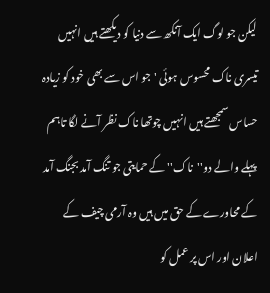لیکن جو لوگ ایک آنکھ سے دنیا کو دیکھتے ہیں انہیں تیسری ناک محسوس ہوئی 'جو اس سے بھی خود کو زیادہ حساس سمجھتے ہیں انہیں چوتھا ناک نظر آنے لگا تاہم پہلے والے دو''ناک'' کے حمایتی جو تنگ آمد بجنگ آمد کے محاورے کے حق میں ہیں وہ آرمی چیف کے اعلان اور اس پر عمل کو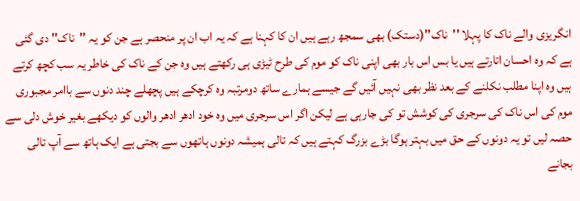انگریزی والے ناک کا پہلا ''ناک''(دستک) بھی سمجھ رہے ہیں ان کا کہنا ہے کہ یہ اب ان پر منحصر ہے جن کو یہ ''ناک'' دی گئی ہے کہ وہ احسان اتارتے ہیں یا بس اس بار بھی اپنی ناک کو موم کی طرح ٹیڑی ہی رکھتے ہیں وہ جن کے ناک کی خاطر یہ سب کچھ کرتے ہیں وہ اپنا مطلب نکلنے کے بعد نظر بھی نہیں آئیں گے جیسے ہمارے ساتھ دومرتبہ وہ کرچکے ہیں پچھلے چند دنوں سے باامر مجبوری موم کی اس ناک کی سرجری کی کوشش تو کی جارہی ہے لیکن اگر اس سرجری میں وہ خود ادھر ادھر والوں کو دیکھے بغیر خوش دلی سے حصہ لیں تو یہ دونوں کے حق میں بہتر ہوگا بڑے بزرگ کہتے ہیں کہ تالی ہمیشہ دونوں ہاتھوں سے بجتی ہے ایک ہاتھ سے آپ تالی بجانے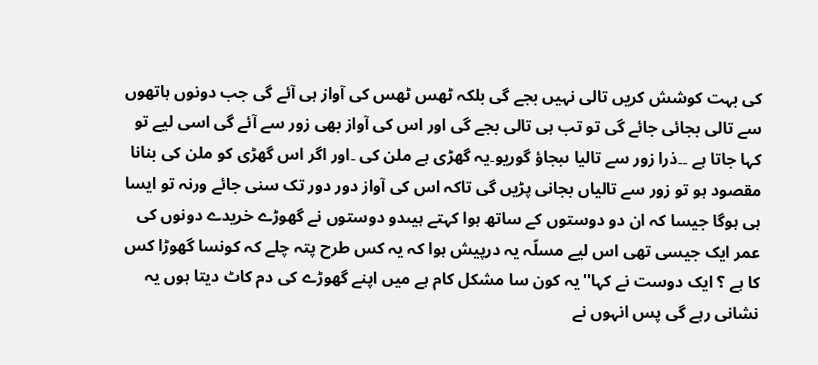کی بہت کوشش کریں تالی نہیں بجے گی بلکہ ٹھس ٹھس کی آواز ہی آئے گی جب دونوں ہاتھوں سے تالی بجائی جائے گی تو تب ہی تالی بجے گی اور اس کی آواز بھی زور سے آئے گی اسی لیے تو کہا جاتا ہے ۔۔ذرا زور سے تالیا ںبجاؤ گوریو۔یہ گھڑی ہے ملن کی ۔اور اگر اس گھڑی کو ملن کی بنانا مقصود ہو تو زور سے تالیاں بجانی پڑیں گی تاکہ اس کی آواز دور دور تک سنی جائے ورنہ تو ایسا ہی ہوگا جیسا کہ ان دو دوستوں کے ساتھ ہوا کہتے ہیںدو دوستوں نے گھوڑے خریدے دونوں کی عمر ایک جیسی تھی اس لیے مسلّہ یہ درپیش ہوا کہ یہ کس طرح پتہ چلے کہ کونسا گھوڑا کس کا ہے ؟ ایک دوست نے کہا''یہ کون سا مشکل کام ہے میں اپنے گھوڑے کی دم کاٹ دیتا ہوں یہ نشانی رہے گی پس انہوں نے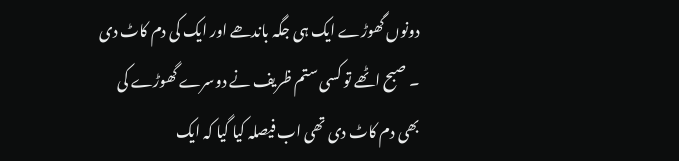دونوں گھوڑے ایک ہی جگہ باندھے اور ایک کی دم کاٹ دی ۔ صبح اٹھے تو کسی ستم ظریف نے دوسرے گھوڑے کی بھی دم کاٹ دی تھی اب فیصلہ کیا گیا کہ ایک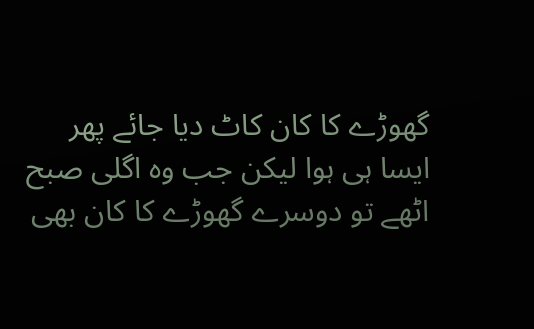گھوڑے کا کان کاٹ دیا جائے پھر ایسا ہی ہوا لیکن جب وہ اگلی صبح اٹھے تو دوسرے گھوڑے کا کان بھی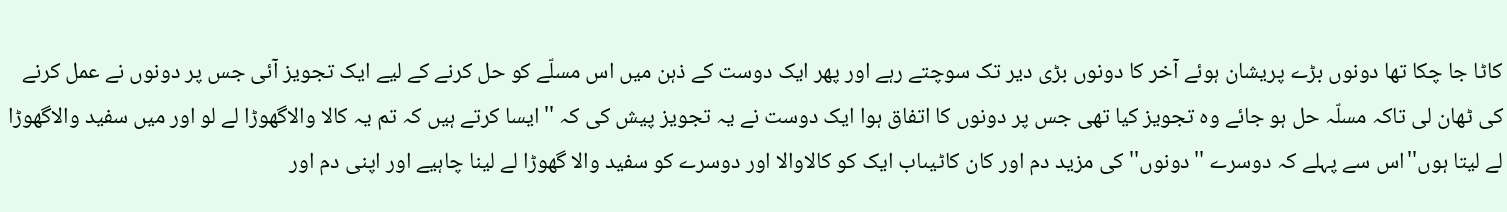کاٹا جا چکا تھا دونوں بڑے پریشان ہوئے آخر کا دونوں بڑی دیر تک سوچتے رہے اور پھر ایک دوست کے ذہن میں اس مسلّے کو حل کرنے کے لیے ایک تجویز آئی جس پر دونوں نے عمل کرنے کی ٹھان لی تاکہ مسلّہ حل ہو جائے وہ تجویز کیا تھی جس پر دونوں کا اتفاق ہوا ایک دوست نے یہ تجویز پیش کی کہ '' ایسا کرتے ہیں کہ تم یہ کالا والاگھوڑا لے لو اور میں سفید والاگھوڑا لے لیتا ہوں''اس سے پہلے کہ دوسرے ''دونوں'' کی مزید دم اور کان کاٹیںاب ایک کو کالاوالا اور دوسرے کو سفید والا گھوڑا لے لینا چاہیے اور اپنی دم اور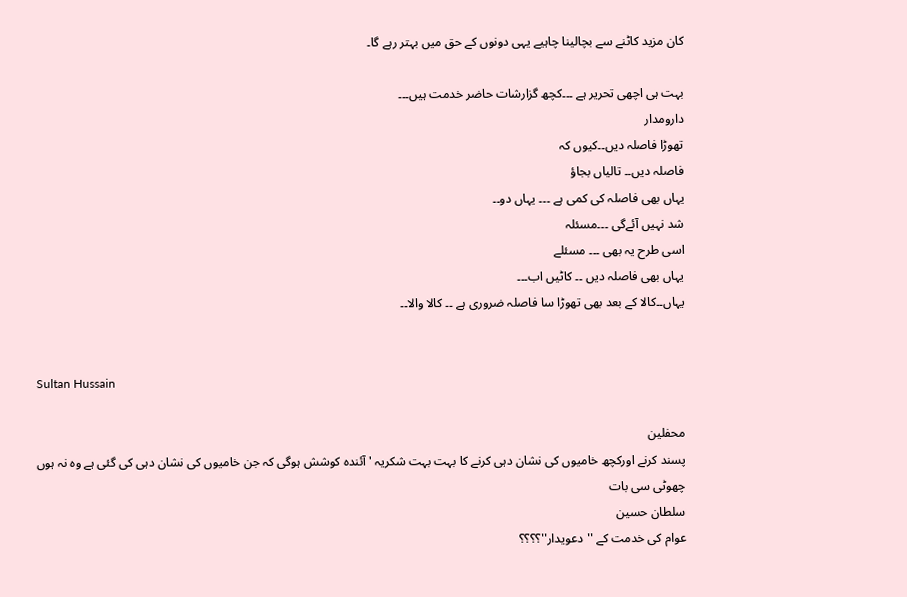کان مزید کاٹنے سے بچالینا چاہیے یہی دونوں کے حق میں بہتر رہے گا۔

بہت ہی اچھی تحریر ہے ۔۔۔کچھ گزارشات حاضر خدمت ہیں۔۔۔
دارومدار
تھوڑا فاصلہ دیں۔۔کیوں کہ
فاصلہ دیں۔۔ تالیاں بجاؤ
یہاں بھی فاصلہ کی کمی ہے ۔۔۔ یہاں دو۔۔
شد نہیں آئےگی ۔۔۔مسئلہ
اسی طرح یہ بھی ۔۔۔ مسئلے
یہاں بھی فاصلہ دیں ۔۔ کاٹیں اب۔۔۔
یہاں۔۔کالا کے بعد بھی تھوڑا سا فاصلہ ضروری ہے ۔۔ کالا والا۔۔


Sultan Hussain

محفلین
پسند کرنے اورکچھ خامیوں کی نشان دہی کرنے کا بہت بہت شکریہ ' آئندہ کوشش ہوگی کہ جن خامیوں کی نشان دہی کی گئی ہے وہ نہ ہوں
چھوٹی سی بات
سلطان حسین
عوام کی خدمت کے ''دعویدار''؟؟؟؟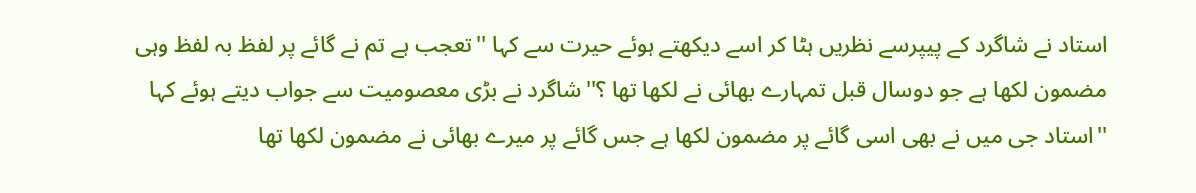استاد نے شاگرد کے پیپرسے نظریں ہٹا کر اسے دیکھتے ہوئے حیرت سے کہا ''تعجب ہے تم نے گائے پر لفظ بہ لفظ وہی مضمون لکھا ہے جو دوسال قبل تمہارے بھائی نے لکھا تھا ؟''شاگرد نے بڑی معصومیت سے جواب دیتے ہوئے کہا ''استاد جی میں نے بھی اسی گائے پر مضمون لکھا ہے جس گائے پر میرے بھائی نے مضمون لکھا تھا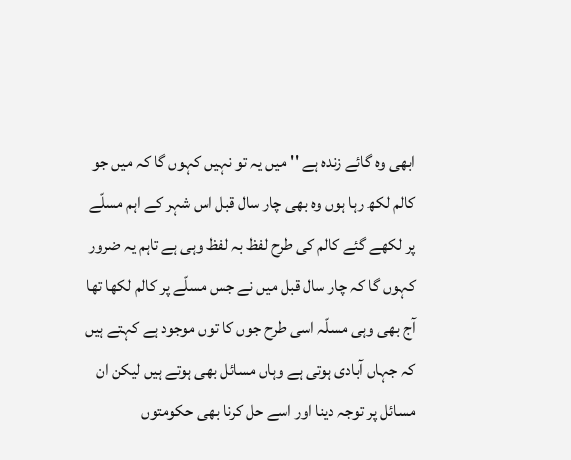ابھی وہ گائے زندہ ہے ''میں یہ تو نہیں کہوں گا کہ میں جو کالم لکھ رہا ہوں وہ بھی چار سال قبل اس شہر کے اہم مسلّے پر لکھے گئے کالم کی طرح لفظ بہ لفظ وہی ہے تاہم یہ ضرور کہوں گا کہ چار سال قبل میں نے جس مسلّے پر کالم لکھا تھا آج بھی وہی مسلّہ اسی طرح جوں کا توں موجود ہے کہتے ہیں کہ جہاں آبادی ہوتی ہے وہاں مسائل بھی ہوتے ہیں لیکن ان مسائل پر توجہ دینا اور اسے حل کرنا بھی حکومتوں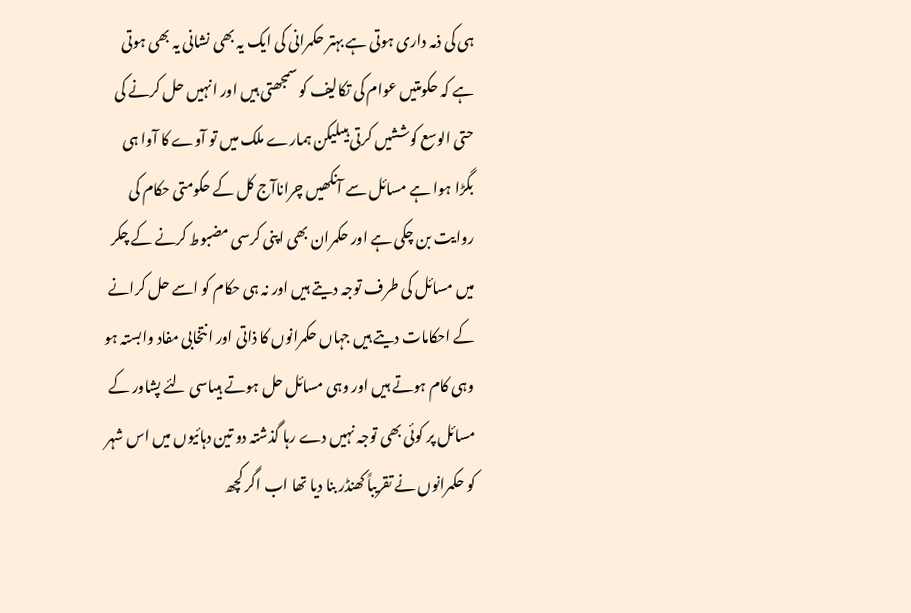ہی کی ذمہ داری ہوتی ہے بہتر حکمرانی کی ایک یہ بھی نشانی یہ بھی ہوتی ہے کہ حکومتیں عوام کی تکالیف کو سمجھتی ہیں اور انہیں حل کرنے کی حتی الوسع کوششیں کرتی ہیںلیکن ہمارے ملک میں تو آوے کا آوا ہی بگڑا ہوا ہے مسائل سے آنکھیں چراناآج کل کے حکومتی حکام کی روایت بن چکی ہے اور حکمران بھی اپنی کرسی مضبوط کرنے کے چکر میں مسائل کی طرف توجہ دیتے ہیں اور نہ ہی حکام کو اسے حل کرانے کے احکامات دیتے ہیں جہاں حکمرانوں کا ذاتی اور انتخابی مفاد وابستہ ہو وہی کام ہوتے ہیں اور وہی مسائل حل ہوتے ہیںاسی لئے پشاور کے مسائل پر کوئی بھی توجہ نہیں دے رہا گذشتہ دو تین دہائیوں میں اس شہر کو حکمرانوں نے تقریباً کھنڈر بنا دیا تھا اب اگر کچھ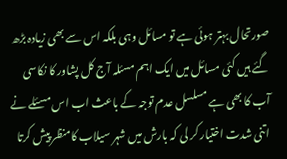صورتحال بہتر ہوئی ہے تو مسائل وہی بلکہ اس سے بھی زیادہ بڑھ گئے ہیں کئی مسائل میں ایک اہم مسئلہ آج کل پشاور کا نکاسی آب کا بھی ہے مسلسل عدم توجہ کے باعث اب اس مسئلے نے اتنی شدت اختیار کر لی کہ بارش میں شہر سیلاب کامنظر پیش کرتا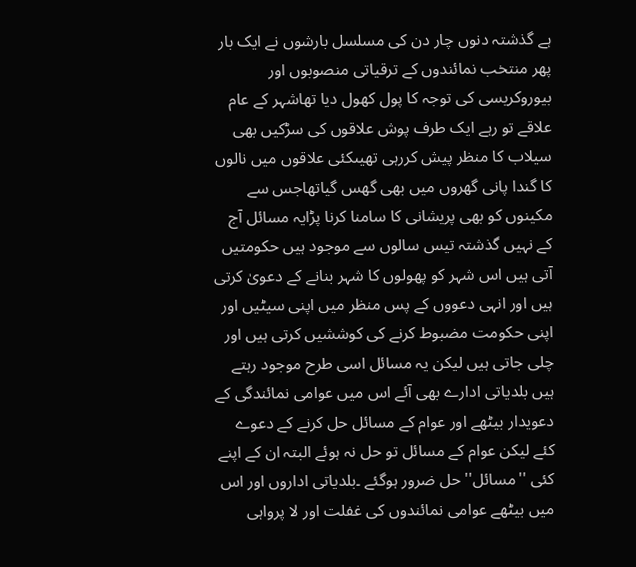ہے گذشتہ دنوں چار دن کی مسلسل بارشوں نے ایک بار پھر منتخب نمائندوں کے ترقیاتی منصوبوں اور بیوروکریسی کی توجہ کا پول کھول دیا تھاشہر کے عام علاقے تو رہے ایک طرف پوش علاقوں کی سڑکیں بھی سیلاب کا منظر پیش کررہی تھیںکئی علاقوں میں نالوں کا گندا پانی گھروں میں بھی گھس گیاتھاجس سے مکینوں کو بھی پریشانی کا سامنا کرنا پڑایہ مسائل آج کے نہیں گذشتہ تیس سالوں سے موجود ہیں حکومتیں آتی ہیں اس شہر کو پھولوں کا شہر بنانے کے دعویٰ کرتی ہیں اور انہی دعووں کے پس منظر میں اپنی سیٹیں اور اپنی حکومت مضبوط کرنے کی کوششیں کرتی ہیں اور چلی جاتی ہیں لیکن یہ مسائل اسی طرح موجود رہتے ہیں بلدیاتی ادارے بھی آئے اس میں عوامی نمائندگی کے دعویدار بیٹھے اور عوام کے مسائل حل کرنے کے دعوے کئے لیکن عوام کے مسائل تو حل نہ ہوئے البتہ ان کے اپنے کئی ''مسائل'' حل ضرور ہوگئے ۔بلدیاتی اداروں اور اس میں بیٹھے عوامی نمائندوں کی غفلت اور لا پرواہی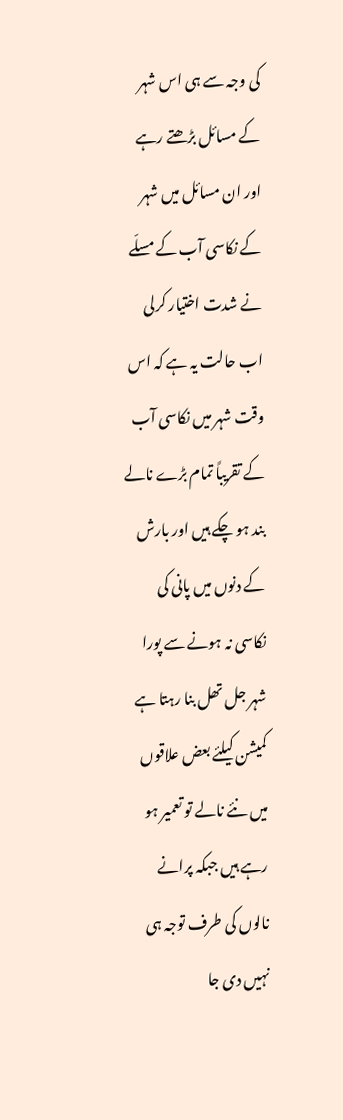کی وجہ سے ہی اس شہر کے مسائل بڑھتے رہے اور ان مسائل میں شہر کے نکاسی آب کے مسلّے نے شدت اختیار کرلی اب حالت یہ ہے کہ اس وقت شہر میں نکاسی آب کے تقریباً تمام بڑے نالے بند ہو چکے ہیں اور بارش کے دنوں میں پانی کی نکاسی نہ ہونے سے پورا شہر جل تھل بنا رہتا ہے کمیشن کیلئے بعض علاقوں میں نئے نالے تو تعمیر ہو رہے ہیں جبکہ پرانے نالوں کی طرف توجہ ہی نہیں دی جا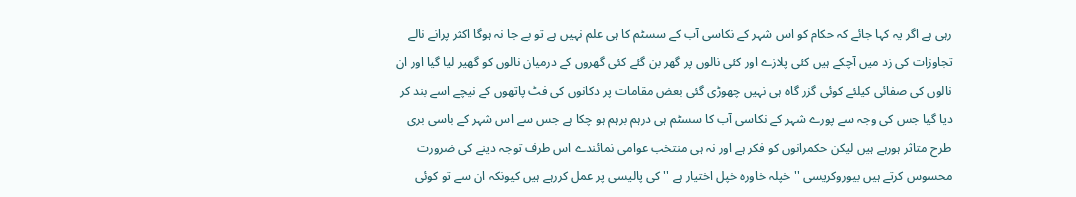رہی ہے اگر یہ کہا جائے کہ حکام کو اس شہر کے نکاسی آب کے سسٹم کا ہی علم نہیں ہے تو بے جا نہ ہوگا اکثر پرانے نالے تجاوزات کی زد میں آچکے ہیں کئی پلازے اور کئی نالوں پر گھر بن گئے کئی گھروں کے درمیان نالوں کو گھیر لیا گیا اور ان نالوں کی صفائی کیلئے کوئی گزر گاہ ہی نہیں چھوڑی گئی بعض مقامات پر دکانوں کی فٹ پاتھوں کے نیچے اسے بند کر دیا گیا جس کی وجہ سے پورے شہر کے نکاسی آب کا سسٹم ہی درہم برہم ہو چکا ہے جس سے اس شہر کے باسی بری طرح متاثر ہورہے ہیں لیکن حکمرانوں کو فکر ہے اور نہ ہی منتخب عوامی نمائندے اس طرف توجہ دینے کی ضرورت محسوس کرتے ہیں بیوروکریسی ''خپلہ خاورہ خپل اختیار ہے ''کی پالیسی پر عمل کررہے ہیں کیونکہ ان سے تو کوئی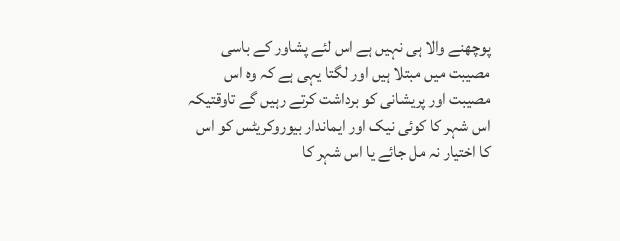پوچھنے والا ہی نہیں ہے اس لئے پشاور کے باسی مصیبت میں مبتلا ہیں اور لگتا یہی ہے کہ وہ اس مصیبت اور پریشانی کو برداشت کرتے رہیں گے تاوقتیکہ اس شہر کا کوئی نیک اور ایماندار بیوروکریٹس کو اس کا اختیار نہ مل جائے یا اس شہر کا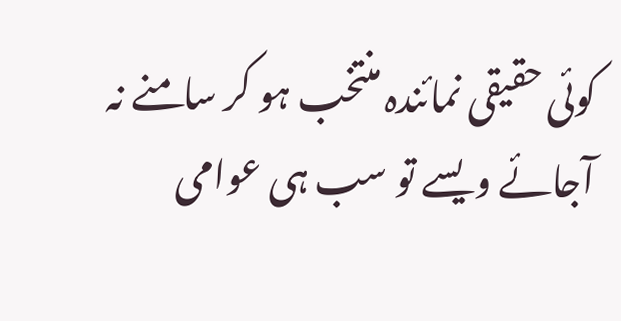کوئی حقیقی نمائندہ منتخب ہو کر سامنے نہ آجائے ویسے تو سب ہی عوامی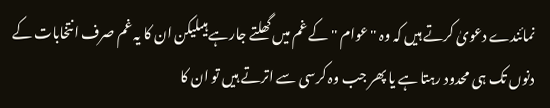نمائندے دعویٰ کرتے ہیں کہ وہ ''عوام ''کے غم میں گھلتے جارہے ہیںلیکن ان کا یہ غم صرف انتخابات کے دنوں تک ہی محدود رہتا ہے یا پھر جب وہ کرسی سے اترتے ہیں تو ان کا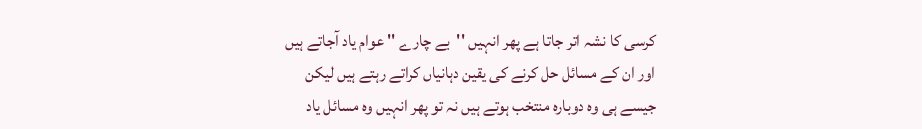کرسی کا نشہ اتر جاتا ہے پھر انہیں ''بے چارے '' عوام یاد آجاتے ہیں اور ان کے مسائل حل کرنے کی یقین دہانیاں کراتے رہتے ہیں لیکن جیسے ہی وہ دوبارہ منتخب ہوتے ہیں نہ تو پھر انہیں وہ مسائل یاد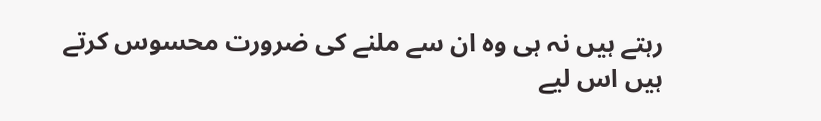رہتے ہیں نہ ہی وہ ان سے ملنے کی ضرورت محسوس کرتے ہیں اس لیے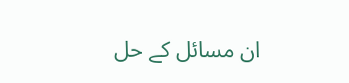ان مسائل کے حل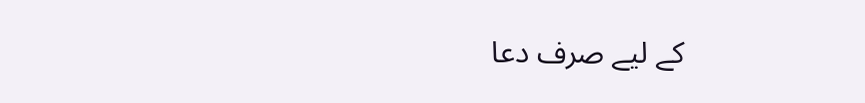کے لیے صرف دعا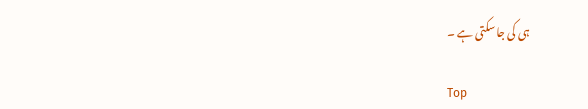ہی کی جا سکتی ہے ۔

Top